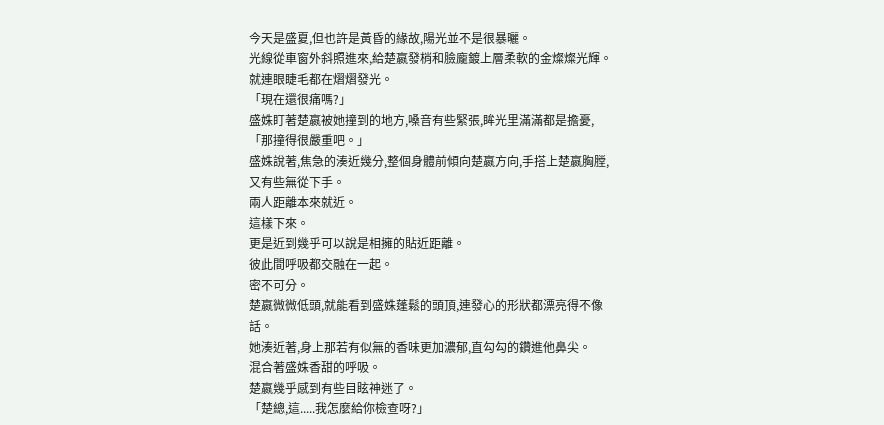今天是盛夏,但也許是黃昏的緣故,陽光並不是很暴曬。
光線從車窗外斜照進來,給楚嬴發梢和臉龐鍍上層柔軟的金燦燦光輝。
就連眼睫毛都在熠熠發光。
「現在還很痛嗎?」
盛姝盯著楚嬴被她撞到的地方,嗓音有些緊張,眸光里滿滿都是擔憂,「那撞得很嚴重吧。」
盛姝說著,焦急的湊近幾分,整個身體前傾向楚嬴方向,手搭上楚嬴胸膛,又有些無從下手。
兩人距離本來就近。
這樣下來。
更是近到幾乎可以說是相擁的貼近距離。
彼此間呼吸都交融在一起。
密不可分。
楚嬴微微低頭,就能看到盛姝蓬鬆的頭頂,連發心的形狀都漂亮得不像話。
她湊近著,身上那若有似無的香味更加濃郁,直勾勾的鑽進他鼻尖。
混合著盛姝香甜的呼吸。
楚嬴幾乎感到有些目眩神迷了。
「楚總,這.....我怎麼給你檢查呀?」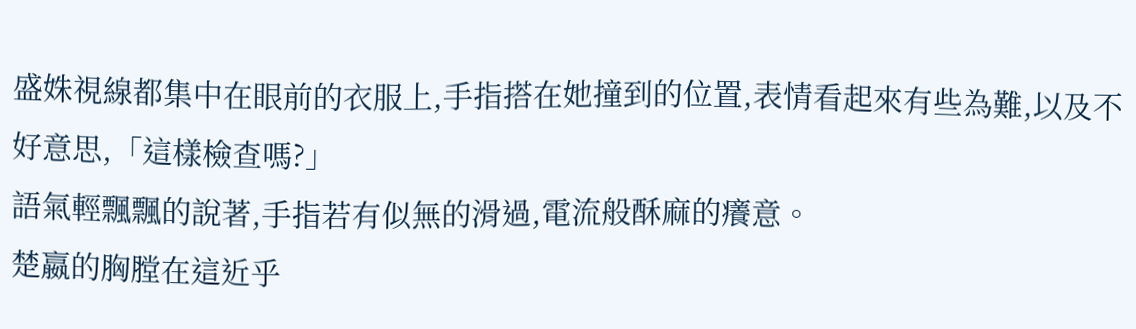盛姝視線都集中在眼前的衣服上,手指搭在她撞到的位置,表情看起來有些為難,以及不好意思,「這樣檢查嗎?」
語氣輕飄飄的說著,手指若有似無的滑過,電流般酥麻的癢意。
楚嬴的胸膛在這近乎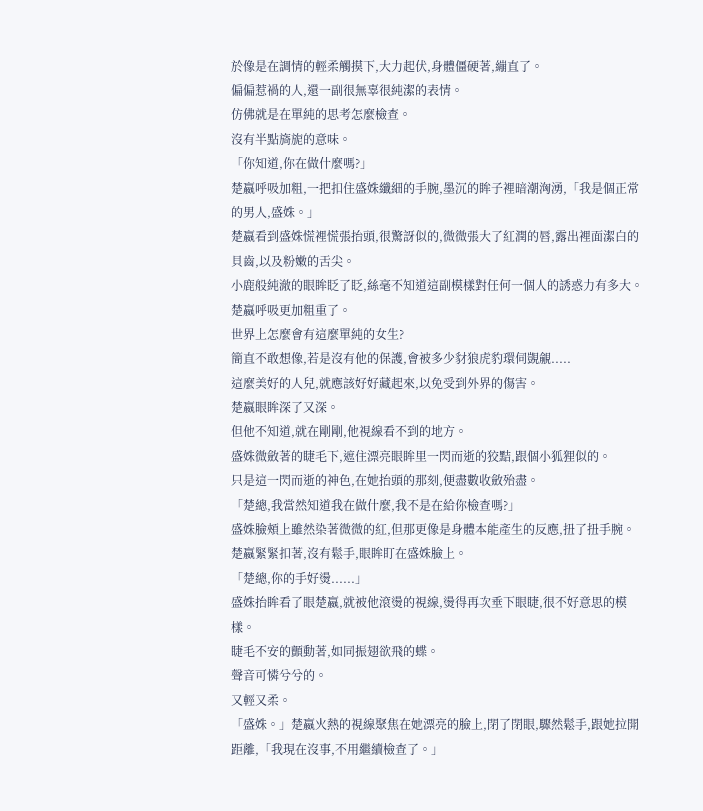於像是在調情的輕柔觸摸下,大力起伏,身體僵硬著,繃直了。
偏偏惹禍的人,還一副很無辜很純潔的表情。
仿佛就是在單純的思考怎麼檢查。
沒有半點旖旎的意味。
「你知道,你在做什麼嗎?」
楚嬴呼吸加粗,一把扣住盛姝纖細的手腕,墨沉的眸子裡暗潮洶湧,「我是個正常的男人,盛姝。」
楚嬴看到盛姝慌裡慌張抬頭,很驚訝似的,微微張大了紅潤的唇,露出裡面潔白的貝齒,以及粉嫩的舌尖。
小鹿般純澈的眼眸眨了眨,絲毫不知道這副模樣對任何一個人的誘惑力有多大。
楚嬴呼吸更加粗重了。
世界上怎麼會有這麼單純的女生?
簡直不敢想像,若是沒有他的保護,會被多少豺狼虎豹環伺覬覦.....
這麼美好的人兒,就應該好好藏起來,以免受到外界的傷害。
楚嬴眼眸深了又深。
但他不知道,就在剛剛,他視線看不到的地方。
盛姝微斂著的睫毛下,遮住漂亮眼眸里一閃而逝的狡黠,跟個小狐狸似的。
只是這一閃而逝的神色,在她抬頭的那刻,便盡數收斂殆盡。
「楚總,我當然知道我在做什麼,我不是在給你檢查嗎?」
盛姝臉頰上雖然染著微微的紅,但那更像是身體本能產生的反應,扭了扭手腕。
楚嬴緊緊扣著,沒有鬆手,眼眸盯在盛姝臉上。
「楚總,你的手好燙......」
盛姝抬眸看了眼楚嬴,就被他滾燙的視線,燙得再次垂下眼睫,很不好意思的模樣。
睫毛不安的顫動著,如同振翅欲飛的蝶。
聲音可憐兮兮的。
又輕又柔。
「盛姝。」楚嬴火熱的視線聚焦在她漂亮的臉上,閉了閉眼,驟然鬆手,跟她拉開距離,「我現在沒事,不用繼續檢查了。」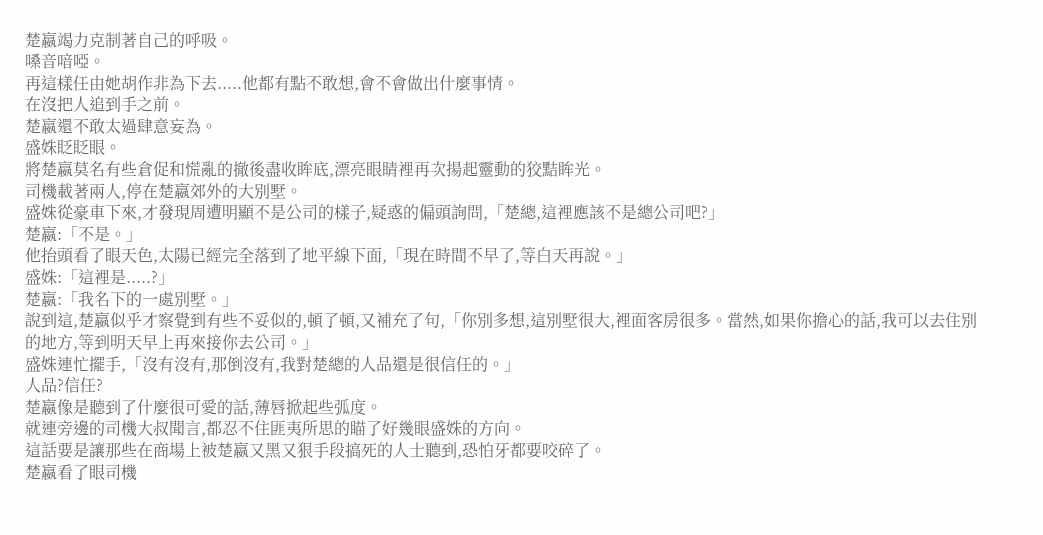楚嬴竭力克制著自己的呼吸。
嗓音喑啞。
再這樣任由她胡作非為下去.....他都有點不敢想,會不會做出什麼事情。
在沒把人追到手之前。
楚嬴還不敢太過肆意妄為。
盛姝眨眨眼。
將楚嬴莫名有些倉促和慌亂的撤後盡收眸底,漂亮眼睛裡再次揚起靈動的狡黠眸光。
司機載著兩人,停在楚嬴郊外的大別墅。
盛姝從豪車下來,才發現周遭明顯不是公司的樣子,疑惑的偏頭詢問,「楚總,這裡應該不是總公司吧?」
楚嬴:「不是。」
他抬頭看了眼天色,太陽已經完全落到了地平線下面,「現在時間不早了,等白天再說。」
盛姝:「這裡是.....?」
楚嬴:「我名下的一處別墅。」
說到這,楚嬴似乎才察覺到有些不妥似的,頓了頓,又補充了句,「你別多想,這別墅很大,裡面客房很多。當然,如果你擔心的話,我可以去住別的地方,等到明天早上再來接你去公司。」
盛姝連忙擺手,「沒有沒有,那倒沒有,我對楚總的人品還是很信任的。」
人品?信任?
楚嬴像是聽到了什麼很可愛的話,薄唇掀起些弧度。
就連旁邊的司機大叔聞言,都忍不住匪夷所思的瞄了好幾眼盛姝的方向。
這話要是讓那些在商場上被楚嬴又黑又狠手段搞死的人士聽到,恐怕牙都要咬碎了。
楚嬴看了眼司機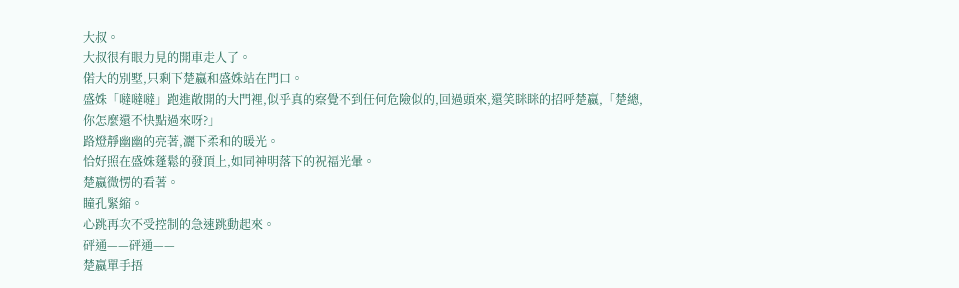大叔。
大叔很有眼力見的開車走人了。
偌大的別墅,只剩下楚嬴和盛姝站在門口。
盛姝「噠噠噠」跑進敞開的大門裡,似乎真的察覺不到任何危險似的,回過頭來,還笑眯眯的招呼楚嬴,「楚總,你怎麼還不快點過來呀?」
路燈靜幽幽的亮著,灑下柔和的暖光。
恰好照在盛姝蓬鬆的發頂上,如同神明落下的祝福光暈。
楚嬴微愣的看著。
瞳孔緊縮。
心跳再次不受控制的急速跳動起來。
砰通——砰通——
楚嬴單手捂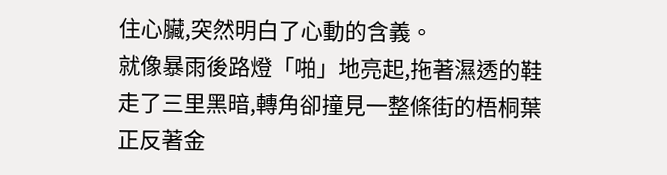住心臟,突然明白了心動的含義。
就像暴雨後路燈「啪」地亮起,拖著濕透的鞋走了三里黑暗,轉角卻撞見一整條街的梧桐葉正反著金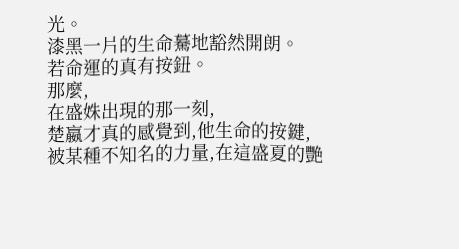光。
漆黑一片的生命驀地豁然開朗。
若命運的真有按鈕。
那麼,
在盛姝出現的那一刻,
楚嬴才真的感覺到,他生命的按鍵,被某種不知名的力量,在這盛夏的艷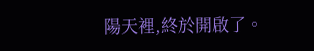陽天裡,終於開啟了。